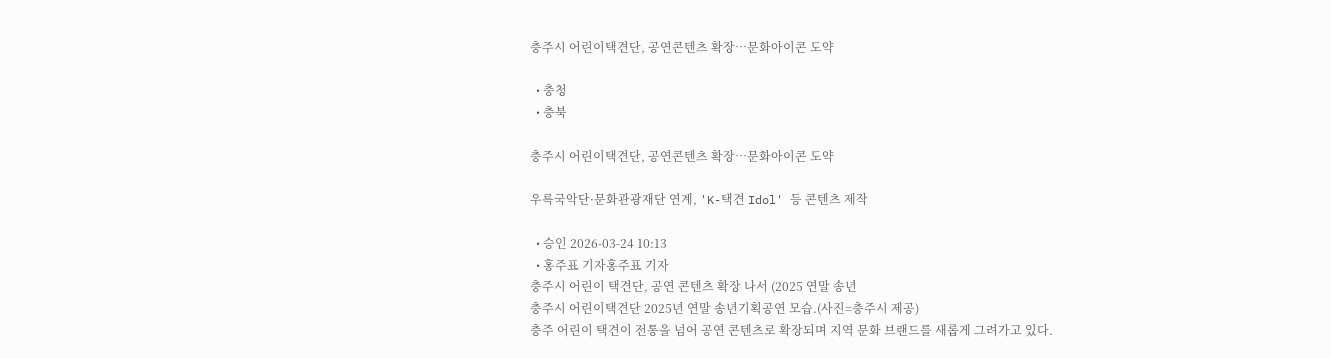충주시 어린이택견단, 공연콘텐츠 확장…문화아이콘 도약

  • 충청
  • 충북

충주시 어린이택견단, 공연콘텐츠 확장…문화아이콘 도약

우륵국악단·문화관광재단 연계, 'K-택견 Idol' 등 콘텐츠 제작

  • 승인 2026-03-24 10:13
  • 홍주표 기자홍주표 기자
충주시 어린이 택견단, 공연 콘텐츠 확장 나서 (2025 연말 송년
충주시 어린이택견단 2025년 연말 송년기획공연 모습.(사진=충주시 제공)
충주 어린이 택견이 전통을 넘어 공연 콘텐츠로 확장되며 지역 문화 브랜드를 새롭게 그려가고 있다.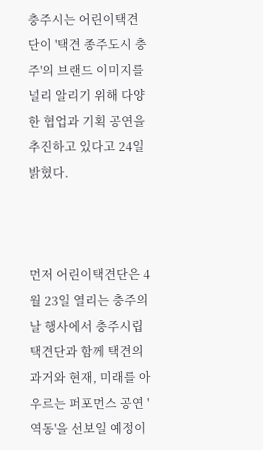충주시는 어린이택견단이 '택견 종주도시 충주'의 브랜드 이미지를 널리 알리기 위해 다양한 협업과 기획 공연을 추진하고 있다고 24일 밝혔다.



먼저 어린이택견단은 4월 23일 열리는 충주의 날 행사에서 충주시립택견단과 함께 택견의 과거와 현재, 미래를 아우르는 퍼포먼스 공연 '역동'을 선보일 예정이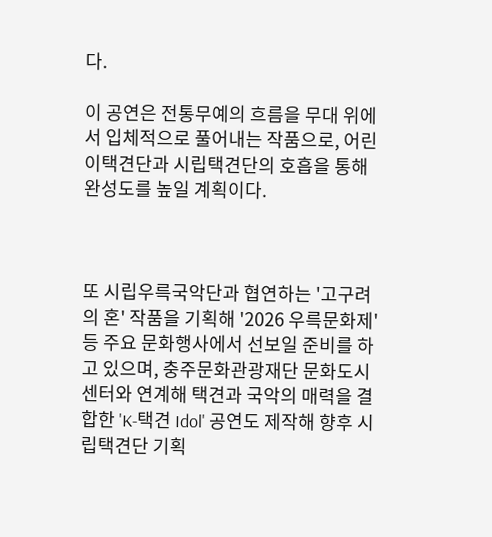다.

이 공연은 전통무예의 흐름을 무대 위에서 입체적으로 풀어내는 작품으로, 어린이택견단과 시립택견단의 호흡을 통해 완성도를 높일 계획이다.



또 시립우륵국악단과 협연하는 '고구려의 혼' 작품을 기획해 '2026 우륵문화제' 등 주요 문화행사에서 선보일 준비를 하고 있으며, 충주문화관광재단 문화도시센터와 연계해 택견과 국악의 매력을 결합한 'K-택견 Idol' 공연도 제작해 향후 시립택견단 기획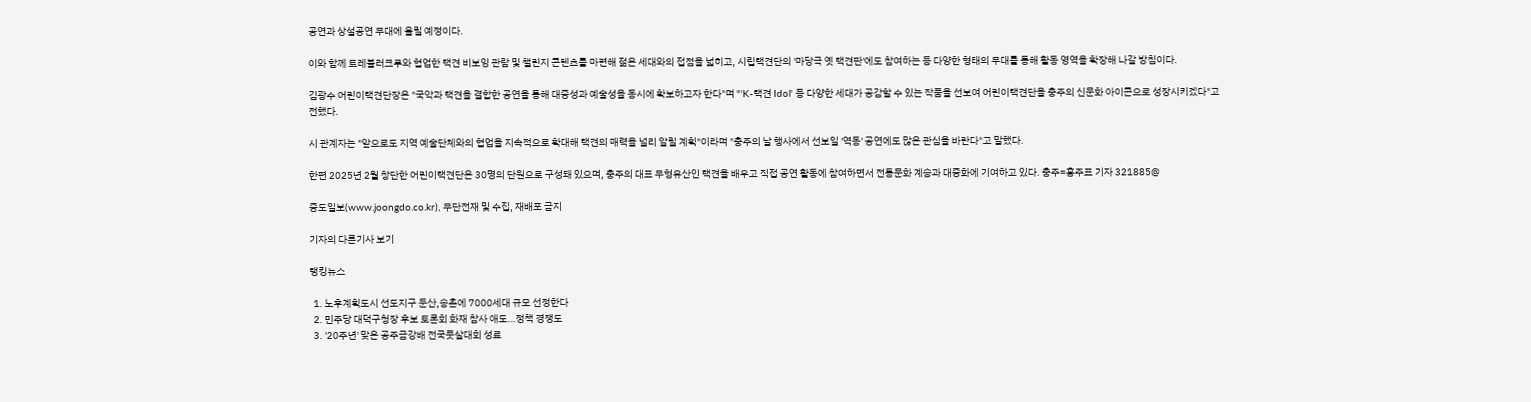공연과 상설공연 무대에 올릴 예정이다.

이와 함께 트레블러크루와 협업한 택견 비보잉 관람 및 챌린지 콘텐츠를 마련해 젊은 세대와의 접점을 넓히고, 시립택견단의 '마당극 옛 택견판'에도 참여하는 등 다양한 형태의 무대를 통해 활동 영역을 확장해 나갈 방침이다.

김광수 어린이택견단장은 "국악과 택견을 결합한 공연을 통해 대중성과 예술성을 동시에 확보하고자 한다"며 "'K-택견 Idol' 등 다양한 세대가 공감할 수 있는 작품을 선보여 어린이택견단을 충주의 신문화 아이콘으로 성장시키겠다"고 전했다.

시 관계자는 "앞으로도 지역 예술단체와의 협업을 지속적으로 확대해 택견의 매력을 널리 알릴 계획"이라며 "충주의 날 행사에서 선보일 '역동' 공연에도 많은 관심을 바란다"고 말했다.

한편 2025년 2월 창단한 어린이택견단은 30명의 단원으로 구성돼 있으며, 충주의 대표 무형유산인 택견을 배우고 직접 공연 활동에 참여하면서 전통문화 계승과 대중화에 기여하고 있다. 충주=홍주표 기자 321885@

중도일보(www.joongdo.co.kr), 무단전재 및 수집, 재배포 금지

기자의 다른기사 보기

랭킹뉴스

  1. 노후계획도시 선도지구 둔산,송촌에 7000세대 규모 선정한다
  2. 민주당 대덕구청장 후보 토론회 화재 참사 애도…정책 경쟁도
  3. '20주년' 맞은 공주금강배 전국풋살대회 성료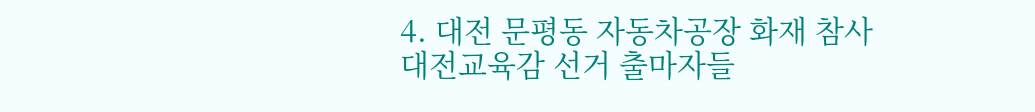4. 대전 문평동 자동차공장 화재 참사 대전교육감 선거 출마자들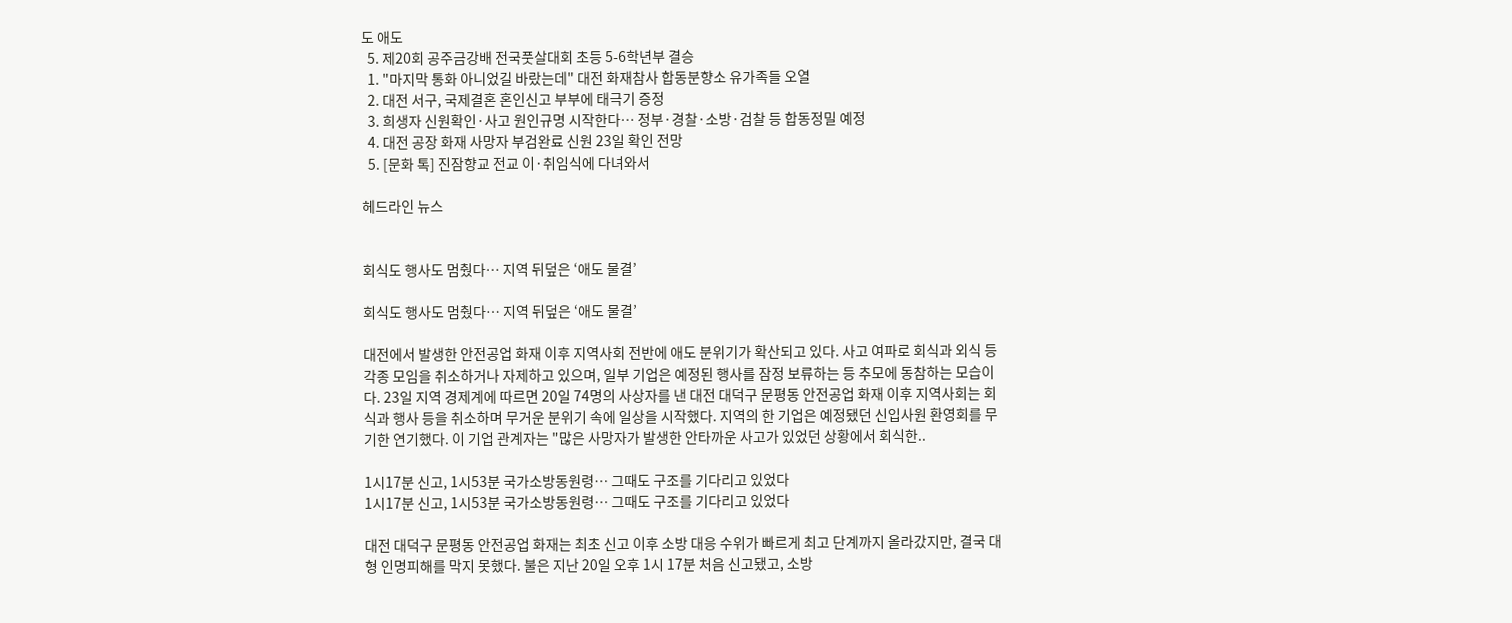도 애도
  5. 제20회 공주금강배 전국풋살대회 초등 5-6학년부 결승
  1. "마지막 통화 아니었길 바랐는데" 대전 화재참사 합동분향소 유가족들 오열
  2. 대전 서구, 국제결혼 혼인신고 부부에 태극기 증정
  3. 희생자 신원확인·사고 원인규명 시작한다… 정부·경찰·소방·검찰 등 합동정밀 예정
  4. 대전 공장 화재 사망자 부검완료 신원 23일 확인 전망
  5. [문화 톡] 진잠향교 전교 이·취임식에 다녀와서

헤드라인 뉴스


회식도 행사도 멈췄다… 지역 뒤덮은 ‘애도 물결’

회식도 행사도 멈췄다… 지역 뒤덮은 ‘애도 물결’

대전에서 발생한 안전공업 화재 이후 지역사회 전반에 애도 분위기가 확산되고 있다. 사고 여파로 회식과 외식 등 각종 모임을 취소하거나 자제하고 있으며, 일부 기업은 예정된 행사를 잠정 보류하는 등 추모에 동참하는 모습이다. 23일 지역 경제계에 따르면 20일 74명의 사상자를 낸 대전 대덕구 문평동 안전공업 화재 이후 지역사회는 회식과 행사 등을 취소하며 무거운 분위기 속에 일상을 시작했다. 지역의 한 기업은 예정됐던 신입사원 환영회를 무기한 연기했다. 이 기업 관계자는 "많은 사망자가 발생한 안타까운 사고가 있었던 상황에서 회식한..

1시17분 신고, 1시53분 국가소방동원령… 그때도 구조를 기다리고 있었다
1시17분 신고, 1시53분 국가소방동원령… 그때도 구조를 기다리고 있었다

대전 대덕구 문평동 안전공업 화재는 최초 신고 이후 소방 대응 수위가 빠르게 최고 단계까지 올라갔지만, 결국 대형 인명피해를 막지 못했다. 불은 지난 20일 오후 1시 17분 처음 신고됐고, 소방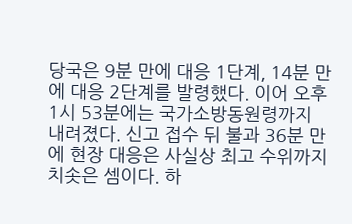당국은 9분 만에 대응 1단계, 14분 만에 대응 2단계를 발령했다. 이어 오후 1시 53분에는 국가소방동원령까지 내려졌다. 신고 접수 뒤 불과 36분 만에 현장 대응은 사실상 최고 수위까지 치솟은 셈이다. 하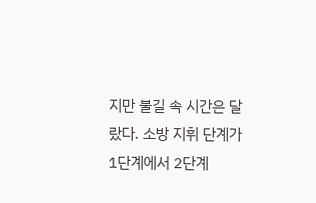지만 불길 속 시간은 달랐다. 소방 지휘 단계가 1단계에서 2단계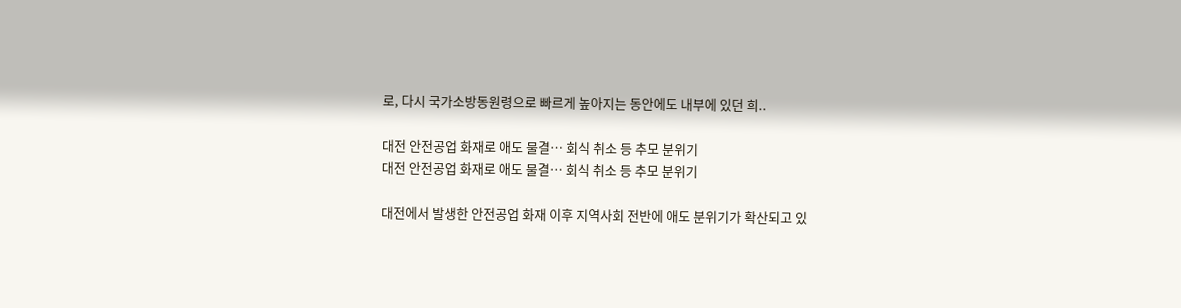로, 다시 국가소방동원령으로 빠르게 높아지는 동안에도 내부에 있던 희..

대전 안전공업 화재로 애도 물결… 회식 취소 등 추모 분위기
대전 안전공업 화재로 애도 물결… 회식 취소 등 추모 분위기

대전에서 발생한 안전공업 화재 이후 지역사회 전반에 애도 분위기가 확산되고 있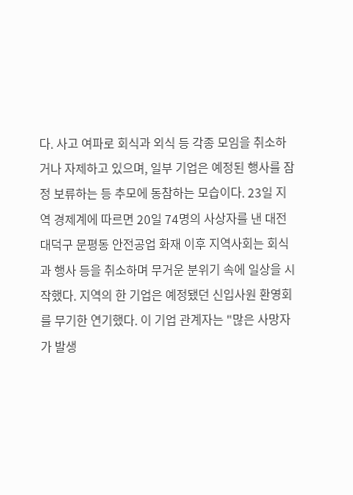다. 사고 여파로 회식과 외식 등 각종 모임을 취소하거나 자제하고 있으며, 일부 기업은 예정된 행사를 잠정 보류하는 등 추모에 동참하는 모습이다. 23일 지역 경제계에 따르면 20일 74명의 사상자를 낸 대전 대덕구 문평동 안전공업 화재 이후 지역사회는 회식과 행사 등을 취소하며 무거운 분위기 속에 일상을 시작했다. 지역의 한 기업은 예정됐던 신입사원 환영회를 무기한 연기했다. 이 기업 관계자는 "많은 사망자가 발생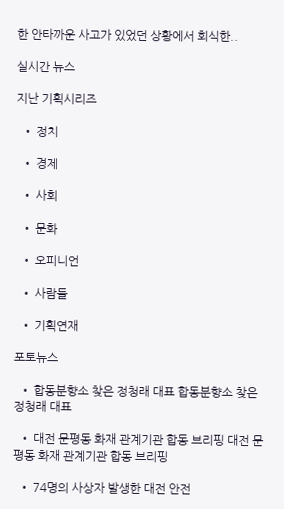한 안타까운 사고가 있었던 상황에서 회식한..

실시간 뉴스

지난 기획시리즈

  • 정치

  • 경제

  • 사회

  • 문화

  • 오피니언

  • 사람들

  • 기획연재

포토뉴스

  • 합동분향소 찾은 정청래 대표 합동분향소 찾은 정청래 대표

  • 대전 문평동 화재 관계기관 합동 브리핑 대전 문평동 화재 관계기관 합동 브리핑

  • 74명의 사상자 발생한 대전 안전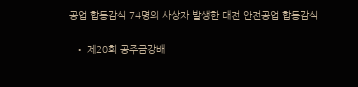공업 합동감식 74명의 사상자 발생한 대전 안전공업 합동감식

  • 제20회 공주금강배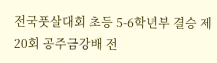전국풋살대회 초등 5-6학년부 결승 제20회 공주금강배 전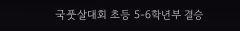국풋살대회 초등 5-6학년부 결승